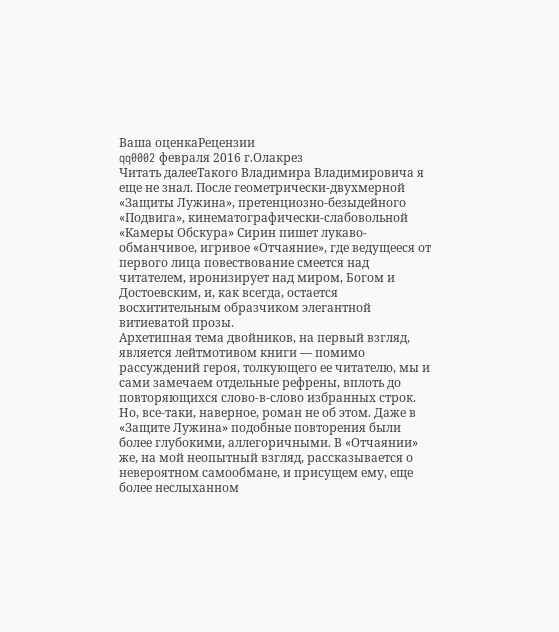Ваша оценкаРецензии
qq0002 февраля 2016 г.Олакрез
Читать далееТакого Владимира Владимировича я еще не знал. После геометрически-двухмерной «Защиты Лужина», претенциозно-безыдейного «Подвига», кинематографически-слабовольной «Камеры Обскура» Сирин пишет лукаво-обманчивое, игривое «Отчаяние», где ведущееся от первого лица повествование смеется над читателем, иронизирует над миром, Богом и Достоевским, и, как всегда, остается восхитительным образчиком элегантной витиеватой прозы.
Архетипная тема двойников, на первый взгляд, является лейтмотивом книги — помимо рассуждений героя, толкующего ее читателю, мы и сами замечаем отдельные рефрены, вплоть до повторяющихся слово-в-слово избранных строк.
Но, все-таки, наверное, роман не об этом. Даже в «Защите Лужина» подобные повторения были более глубокими, аллегоричными. В «Отчаянии» же, на мой неопытный взгляд, рассказывается о невероятном самообмане, и присущем ему, еще более неслыханном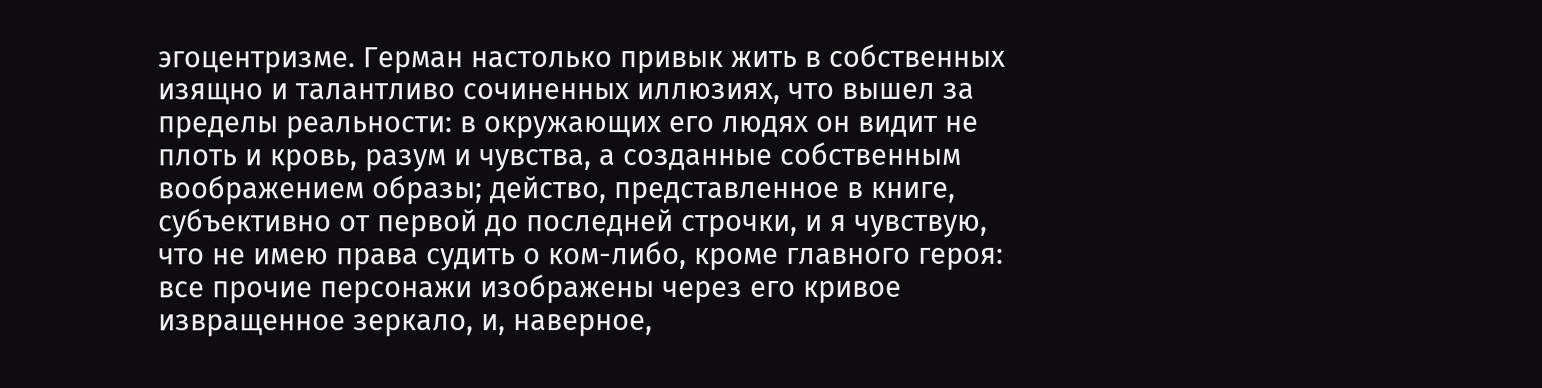эгоцентризме. Герман настолько привык жить в собственных изящно и талантливо сочиненных иллюзиях, что вышел за пределы реальности: в окружающих его людях он видит не плоть и кровь, разум и чувства, а созданные собственным воображением образы; действо, представленное в книге, субъективно от первой до последней строчки, и я чувствую, что не имею права судить о ком-либо, кроме главного героя: все прочие персонажи изображены через его кривое извращенное зеркало, и, наверное,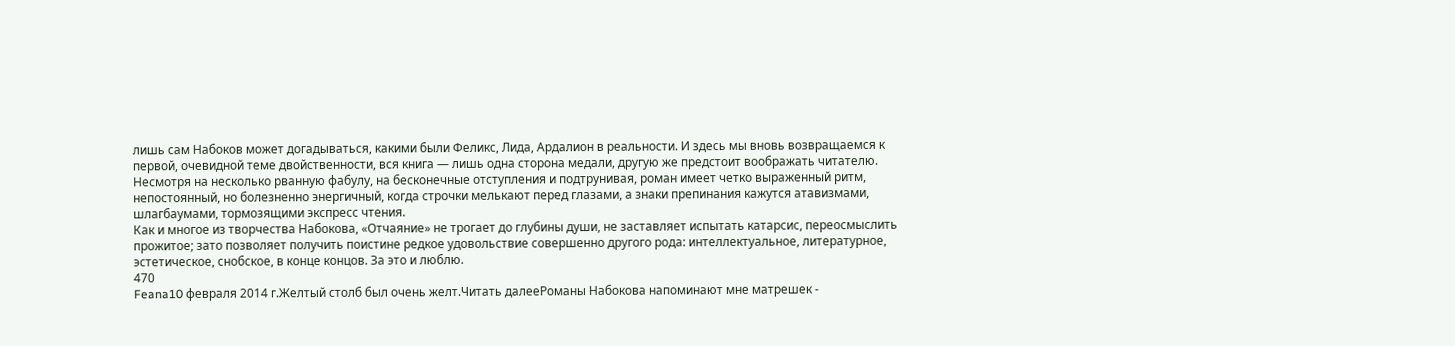лишь сам Набоков может догадываться, какими были Феликс, Лида, Ардалион в реальности. И здесь мы вновь возвращаемся к первой, очевидной теме двойственности, вся книга — лишь одна сторона медали, другую же предстоит воображать читателю.
Несмотря на несколько рванную фабулу, на бесконечные отступления и подтрунивая, роман имеет четко выраженный ритм, непостоянный, но болезненно энергичный, когда строчки мелькают перед глазами, а знаки препинания кажутся атавизмами, шлагбаумами, тормозящими экспресс чтения.
Как и многое из творчества Набокова, «Отчаяние» не трогает до глубины души, не заставляет испытать катарсис, переосмыслить прожитое; зато позволяет получить поистине редкое удовольствие совершенно другого рода: интеллектуальное, литературное, эстетическое, снобское, в конце концов. За это и люблю.
470
Feana10 февраля 2014 г.Желтый столб был очень желт.Читать далееРоманы Набокова напоминают мне матрешек -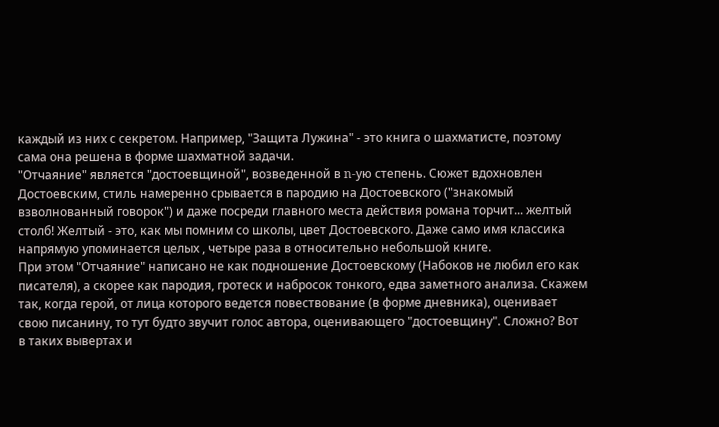каждый из них с секретом. Например, "Защита Лужина" - это книга о шахматисте, поэтому сама она решена в форме шахматной задачи.
"Отчаяние" является "достоевщиной", возведенной в n-ую степень. Сюжет вдохновлен Достоевским, стиль намеренно срывается в пародию на Достоевского ("знакомый взволнованный говорок") и даже посреди главного места действия романа торчит... желтый столб! Желтый - это, как мы помним со школы, цвет Достоевского. Даже само имя классика напрямую упоминается целых , четыре раза в относительно небольшой книге.
При этом "Отчаяние" написано не как подношение Достоевскому (Набоков не любил его как писателя), а скорее как пародия, гротеск и набросок тонкого, едва заметного анализа. Скажем так, когда герой, от лица которого ведется повествование (в форме дневника), оценивает свою писанину, то тут будто звучит голос автора, оценивающего "достоевщину". Сложно? Вот в таких вывертах и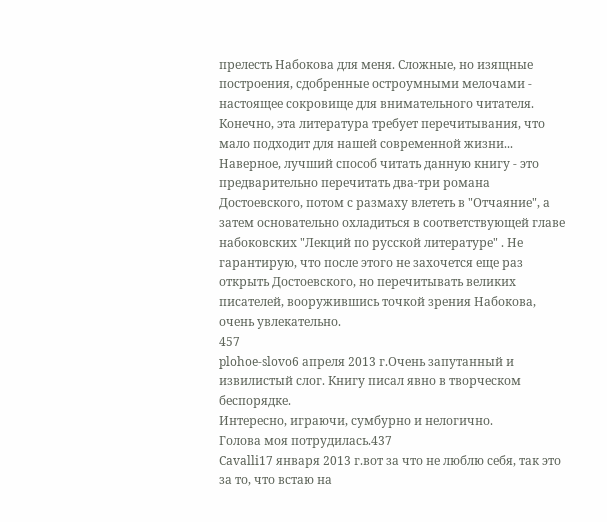прелесть Набокова для меня. Сложные, но изящные построения, сдобренные остроумными мелочами - настоящее сокровище для внимательного читателя. Конечно, эта литература требует перечитывания, что мало подходит для нашей современной жизни...
Наверное, лучший способ читать данную книгу - это предварительно перечитать два-три романа Достоевского, потом с размаху влететь в "Отчаяние", а затем основательно охладиться в соответствующей главе набоковских "Лекций по русской литературе" . Не гарантирую, что после этого не захочется еще раз открыть Достоевского, но перечитывать великих писателей, вооружившись точкой зрения Набокова, очень увлекательно.
457
plohoe-slovo6 апреля 2013 г.Очень запутанный и извилистый слог. Книгу писал явно в творческом беспорядке.
Интересно, играючи, сумбурно и нелогично.
Голова моя потрудилась.437
Cavalli17 января 2013 г.вот за что не люблю себя, так это за то, что встаю на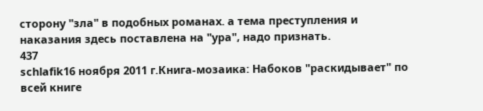сторону "зла" в подобных романах. а тема преступления и наказания здесь поставлена на "ура", надо признать.
437
schlafik16 ноября 2011 г.Книга-мозаика: Набоков "раскидывает" по всей книге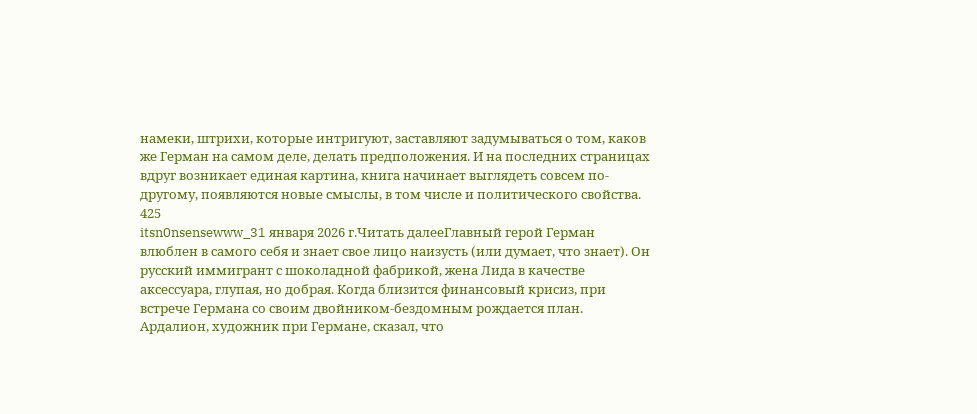намеки, штрихи, которые интригуют, заставляют задумываться о том, каков же Герман на самом деле, делать предположения. И на последних страницах вдруг возникает единая картина, книга начинает выглядеть совсем по-другому, появляются новые смыслы, в том числе и политического свойства.
425
itsn0nsensewww_31 января 2026 г.Читать далееГлавный герой Герман влюблен в самого себя и знает свое лицо наизусть (или думает, что знает). Он русский иммигрант с шоколадной фабрикой, жена Лида в качестве аксессуара, глупая, но добрая. Когда близится финансовый крисиз, при встрече Германа со своим двойником-бездомным рождается план. Ардалион, художник при Германе, сказал, что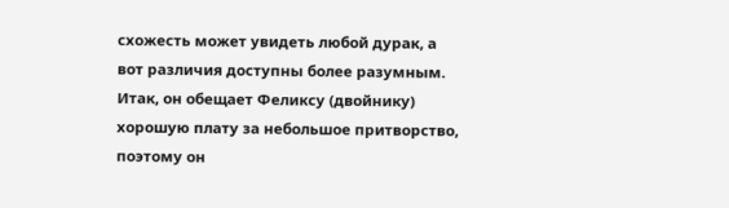схожесть может увидеть любой дурак, а вот различия доступны более разумным.
Итак, он обещает Феликсу (двойнику) хорошую плату за небольшое притворство, поэтому он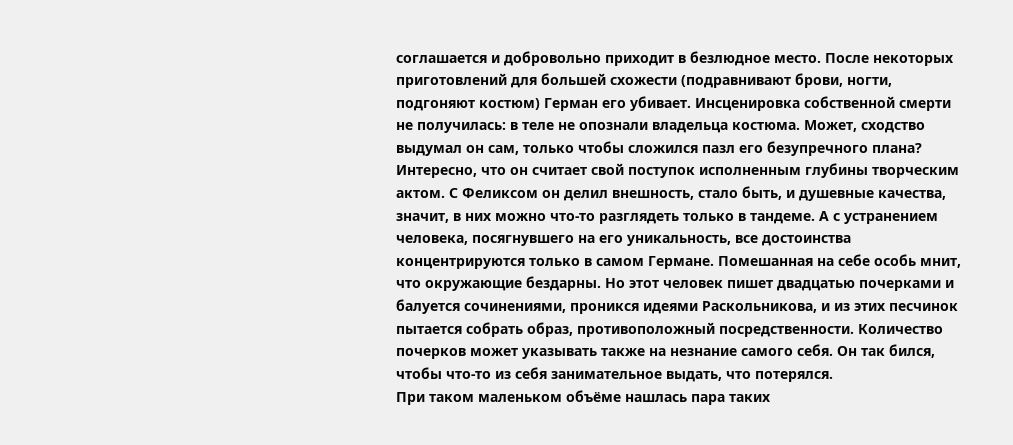соглашается и добровольно приходит в безлюдное место. После некоторых приготовлений для большей схожести (подравнивают брови, ногти, подгоняют костюм) Герман его убивает. Инсценировка собственной смерти не получилась: в теле не опознали владельца костюма. Может, сходство выдумал он сам, только чтобы сложился пазл его безупречного плана? Интересно, что он считает свой поступок исполненным глубины творческим актом. С Феликсом он делил внешность, стало быть, и душевные качества, значит, в них можно что-то разглядеть только в тандеме. А с устранением человека, посягнувшего на его уникальность, все достоинства концентрируются только в самом Германе. Помешанная на себе особь мнит, что окружающие бездарны. Но этот человек пишет двадцатью почерками и балуется сочинениями, проникся идеями Раскольникова, и из этих песчинок пытается собрать образ, противоположный посредственности. Количество почерков может указывать также на незнание самого себя. Он так бился, чтобы что-то из себя занимательное выдать, что потерялся.
При таком маленьком объёме нашлась пара таких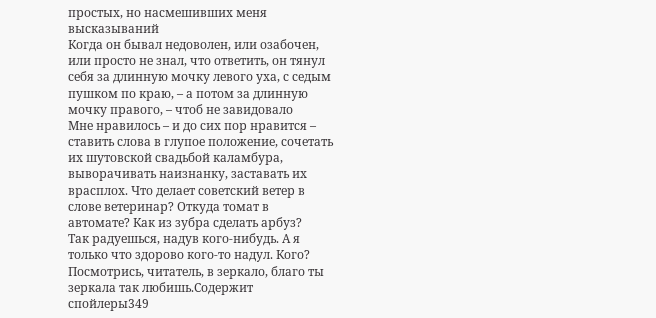простых, но насмешивших меня высказываний
Когда он бывал недоволен, или озабочен, или просто не знал, что ответить, он тянул себя за длинную мочку левого уха, с седым пушком по краю, – а потом за длинную мочку правого, – чтоб не завидовало
Мне нравилось – и до сих пор нравится – ставить слова в глупое положение, сочетать их шутовской свадьбой каламбура, выворачивать наизнанку, заставать их врасплох. Что делает советский ветер в слове ветеринар? Откуда томат в автомате? Как из зубра сделать арбуз?
Так радуешься, надув кого-нибудь. А я только что здорово кого-то надул. Кого? Посмотрись, читатель, в зеркало, благо ты зеркала так любишь.Содержит спойлеры349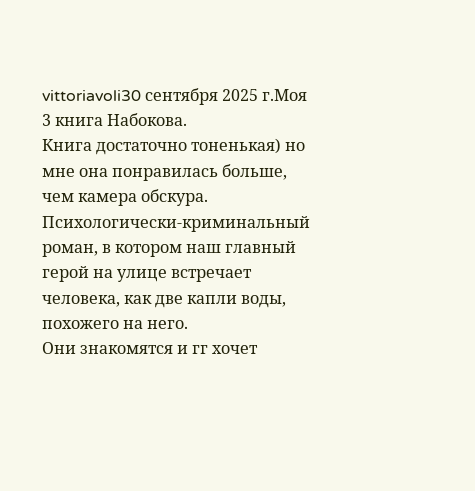vittoriavoli30 сентября 2025 г.Моя 3 книга Набокова.
Книга достаточно тоненькая) но мне она понравилась больше, чем камера обскура. Психологически-криминальный роман, в котором наш главный герой на улице встречает человека, как две капли воды, похожего на него.
Они знакомятся и гг хочет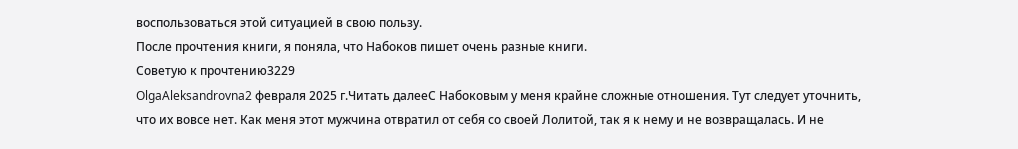воспользоваться этой ситуацией в свою пользу.
После прочтения книги, я поняла, что Набоков пишет очень разные книги.
Советую к прочтению3229
OlgaAleksandrovna2 февраля 2025 г.Читать далееС Набоковым у меня крайне сложные отношения. Тут следует уточнить, что их вовсе нет. Как меня этот мужчина отвратил от себя со своей Лолитой, так я к нему и не возвращалась. И не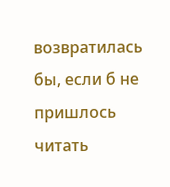возвратилась бы, если б не пришлось читать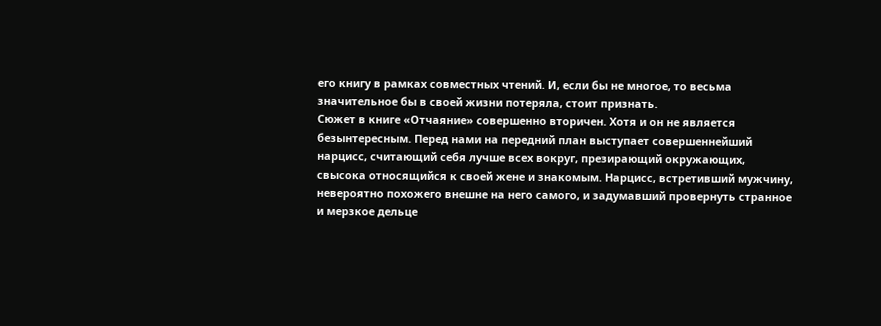его книгу в рамках совместных чтений. И, если бы не многое, то весьма значительное бы в своей жизни потеряла, стоит признать.
Сюжет в книге «Отчаяние» совершенно вторичен. Хотя и он не является безынтересным. Перед нами на передний план выступает совершеннейший нарцисс, считающий себя лучше всех вокруг, презирающий окружающих, свысока относящийся к своей жене и знакомым. Нарцисс, встретивший мужчину, невероятно похожего внешне на него самого, и задумавший провернуть странное и мерзкое дельце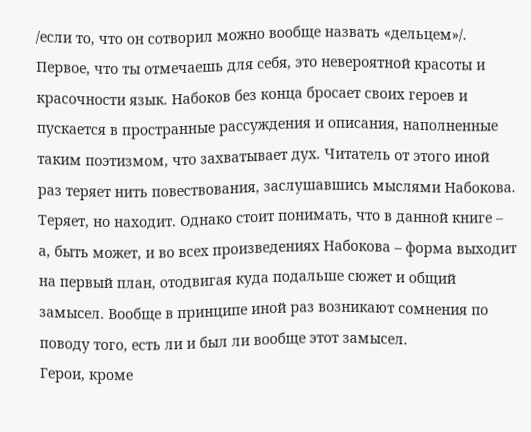/если то, что он сотворил можно вообще назвать «дельцем»/.
Первое, что ты отмечаешь для себя, это невероятной красоты и красочности язык. Набоков без конца бросает своих героев и пускается в пространные рассуждения и описания, наполненные таким поэтизмом, что захватывает дух. Читатель от этого иной раз теряет нить повествования, заслушавшись мыслями Набокова. Теряет, но находит. Однако стоит понимать, что в данной книге – а, быть может, и во всех произведениях Набокова – форма выходит на первый план, отодвигая куда подальше сюжет и общий замысел. Вообще в принципе иной раз возникают сомнения по поводу того, есть ли и был ли вообще этот замысел.
Герои, кроме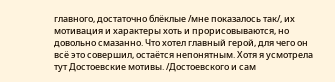главного, достаточно блёклые /мне показалось так/, их мотивация и характеры хоть и прорисовываются, но довольно смазанно. Что хотел главный герой, для чего он всё это совершил, остаётся непонятным. Хотя я усмотрела тут Достоевские мотивы. /Достоевского и сам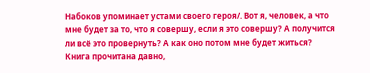Набоков упоминает устами своего героя/. Вот я, человек, а что мне будет за то, что я совершу, если я это совершу? А получится ли всё это провернуть? А как оно потом мне будет житься?
Книга прочитана давно,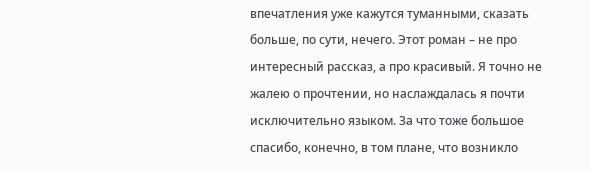впечатления уже кажутся туманными, сказать больше, по сути, нечего. Этот роман – не про интересный рассказ, а про красивый. Я точно не жалею о прочтении, но наслаждалась я почти исключительно языком. За что тоже большое спасибо, конечно, в том плане, что возникло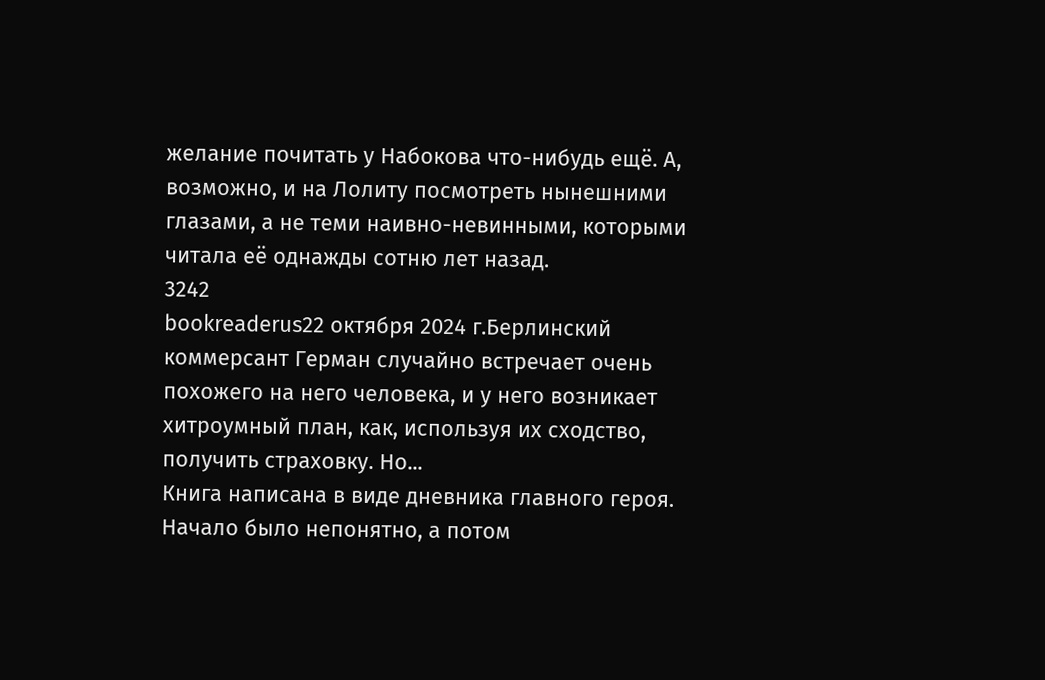желание почитать у Набокова что-нибудь ещё. А, возможно, и на Лолиту посмотреть нынешними глазами, а не теми наивно-невинными, которыми читала её однажды сотню лет назад.
3242
bookreaderus22 октября 2024 г.Берлинский коммерсант Герман случайно встречает очень похожего на него человека, и у него возникает хитроумный план, как, используя их сходство, получить страховку. Но...
Книга написана в виде дневника главного героя. Начало было непонятно, а потом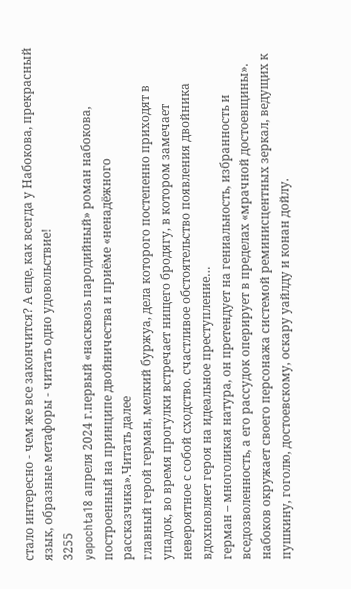стало интересно - чем же все закончится? А еще, как всегда у Набокова, прекрасный язык, образные метафоры - читать одно удовольствие!
3255
yapochta18 апреля 2024 г.первый «насквозь пародийный» роман набокова, построенный на принципе двойничества и приёме «ненадёжного рассказчика».Читать далее
главный герой герман, мелкий буржуа, дела которого постепенно приходят в упадок, во время прогулки встречает нищего бродягу, в котором замечает невероятное с собой сходство. счастливое обстоятельство появления двойника вдохновляет героя на идеальное преступление…
герман – многоликая натура, он претендует на гениальность, избранность и вседозволенность, а его рассудок оперирует в пределах «мрачной достоевщины». набоков окружает своего персонажа системой реминисцентных зеркал, ведущих к пушкину, гоголю, достоевскому, оскару уайлду и конан дойлу.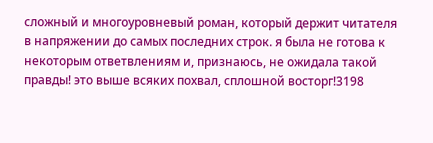сложный и многоуровневый роман, который держит читателя в напряжении до самых последних строк. я была не готова к некоторым ответвлениям и, признаюсь, не ожидала такой правды! это выше всяких похвал, сплошной восторг!3198